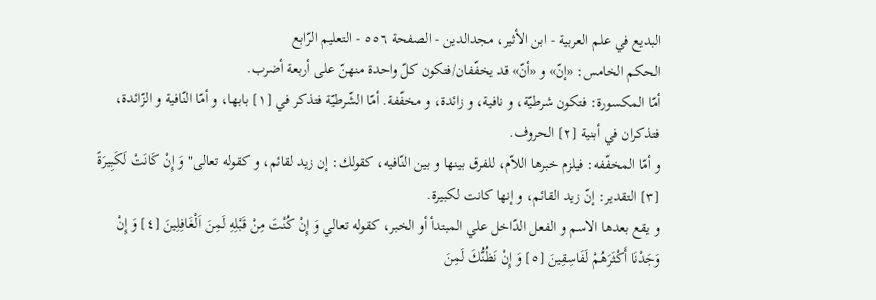البديع في علم العربية - ابن الأثير، مجدالدين - الصفحة ٥٥٦ - التعليم الرّابع
الحكم الخامس: «إنّ» و «أنّ» قد يخفّفان/فتكون كلّ واحدة منهنّ على أربعة أضرب.
أمّا المكسورة: فتكون شرطيّة، و نافية، و زائدة، و مخفّفة. أمّا الشّرطيّة فتذكر في [١] بابها، و أمّا النّافية و الزّائدة، فتذكران في أبنية [٢] الحروف.
و أمّا المخفّفه: فيلزم خبرها اللاّم، للفرق بينها و بين النّافيه، كقولك: إن زيد لقائم، و كقوله تعالى" وَ إِنْ كَانَتْ لَكَبِيرَةً [٣] التقدير: إنّ زيد القائم، و إنها كانت لكبيرة.
و يقع بعدها الاسم و الفعل الدّاخل علي المبتدأ أو الخبر، كقوله تعالي وَ إِنْ كُنْتَ مِنْ قَبْلِهِ لَمِنَ اَلْغَافِلِينَ [٤] وَ إِنْ وَجَدْنَا أَكْثَرَهُمْ لَفَاسِقِينَ [٥] وَ إِنْ نَظُنُّكَ لَمِنَ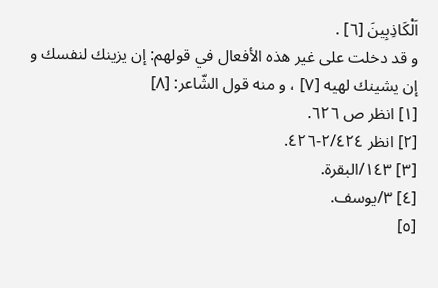اَلْكَاذِبِينَ [٦] .
و قد دخلت على غير هذه الأفعال في قولهم: إن يزينك لنفسك و إن يشينك لهيه [٧] ، و منه قول الشّاعر: [٨]
[١] انظر ص ٦٢٦.
[٢] انظر ٢/٤٢٤-٤٢٦.
[٣] ١٤٣/البقرة.
[٤] ٣/يوسف.
[٥]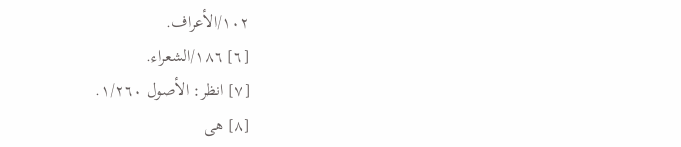١٠٢/الأعراف.
[٦] ١٨٦/الشعراء.
[٧] انظر: الأصول ١/٢٦٠.
[٨] هى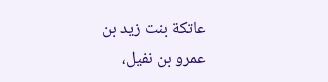عاتكة بنت زيد بن عمرو بن نفيل،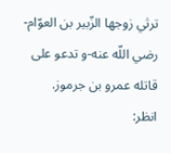ترثي زوجها الزّبير بن العوّام-رضي اللّه عنه-و تدعو على قاتله عمرو بن جرموز.
انظر: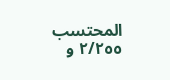المحتسب ٢/٢٥٥ و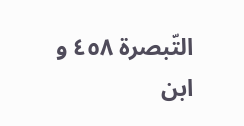التّبصرة ٤٥٨ و ابن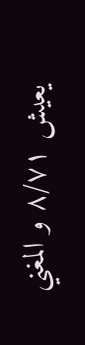يعيش ٨/٧١ و المغني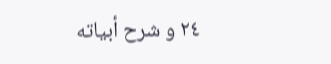٢٤ و شرح أبياته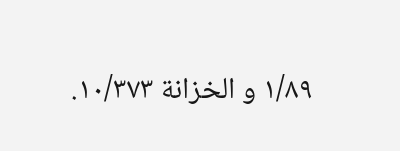١/٨٩ و الخزانة ١٠/٣٧٣.